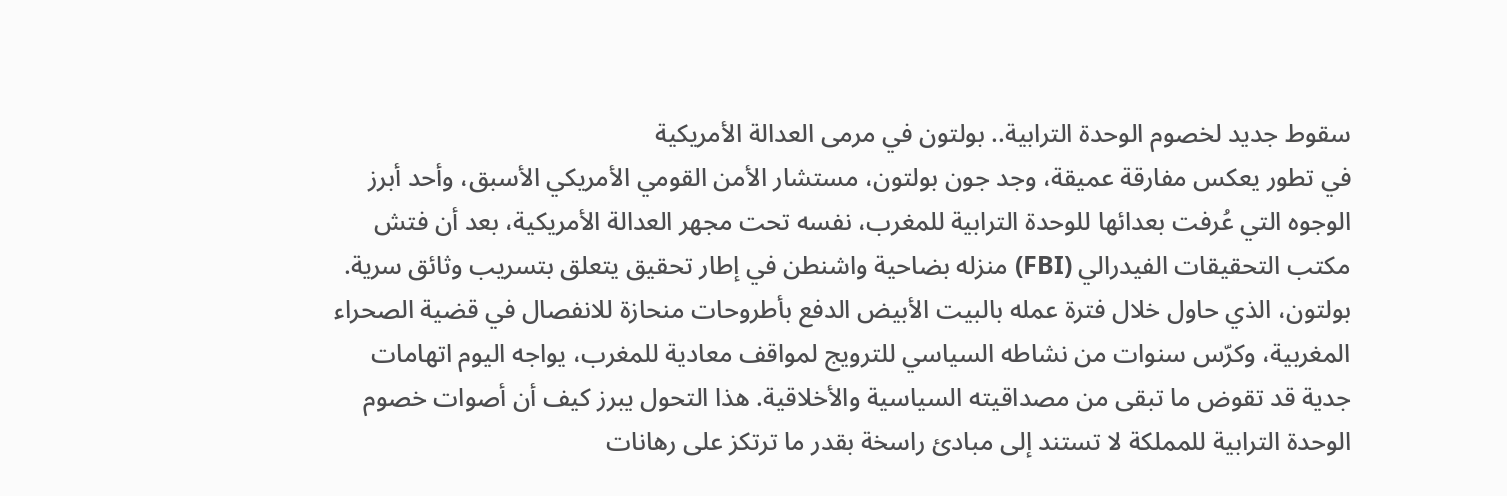سقوط جديد لخصوم الوحدة الترابية.. بولتون في مرمى العدالة الأمريكية
في تطور يعكس مفارقة عميقة، وجد جون بولتون، مستشار الأمن القومي الأمريكي الأسبق، وأحد أبرز الوجوه التي عُرفت بعدائها للوحدة الترابية للمغرب، نفسه تحت مجهر العدالة الأمريكية، بعد أن فتش مكتب التحقيقات الفيدرالي (FBI) منزله بضاحية واشنطن في إطار تحقيق يتعلق بتسريب وثائق سرية.
بولتون، الذي حاول خلال فترة عمله بالبيت الأبيض الدفع بأطروحات منحازة للانفصال في قضية الصحراء المغربية، وكرّس سنوات من نشاطه السياسي للترويج لمواقف معادية للمغرب، يواجه اليوم اتهامات جدية قد تقوض ما تبقى من مصداقيته السياسية والأخلاقية. هذا التحول يبرز كيف أن أصوات خصوم الوحدة الترابية للمملكة لا تستند إلى مبادئ راسخة بقدر ما ترتكز على رهانات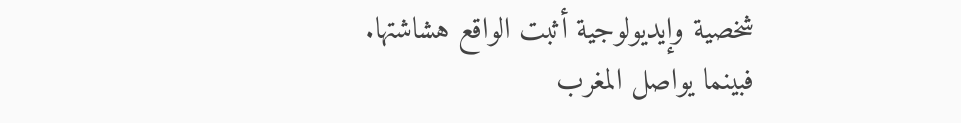شخصية وإيديولوجية أثبت الواقع هشاشتها.
فبينما يواصل المغرب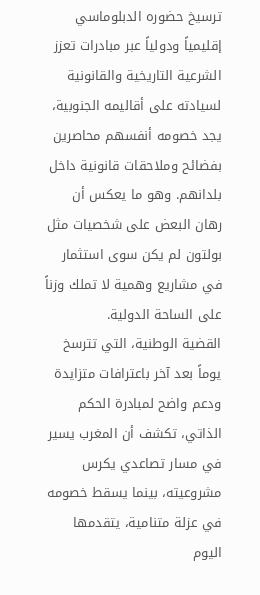ترسيخ حضوره الدبلوماسي إقليمياً ودولياً عبر مبادرات تعزز الشرعية التاريخية والقانونية لسيادته على أقاليمه الجنوبية، يجد خصومه أنفسهم محاصرين بفضائح وملاحقات قانونية داخل بلدانهم. وهو ما يعكس أن رهان البعض على شخصيات مثل بولتون لم يكن سوى استثمار في مشاريع وهمية لا تملك وزناً على الساحة الدولية.
القضية الوطنية، التي تترسخ يوماً بعد آخر باعترافات متزايدة ودعم واضح لمبادرة الحكم الذاتي، تكشف أن المغرب يسير في مسار تصاعدي يكرس مشروعيته، بينما يسقط خصومه في عزلة متنامية، يتقدمها اليوم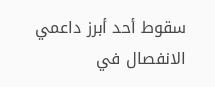سقوط أحد أبرز داعمي الانفصال في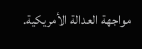مواجهة العدالة الأمريكية.